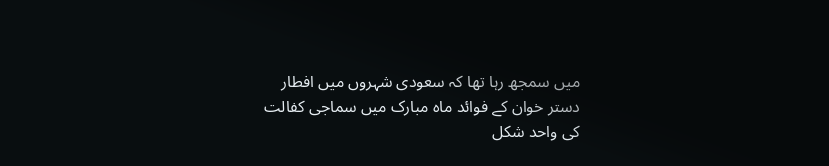میں سمجھ رہا تھا کہ سعودی شہروں میں افطار دستر خوان کے فوائد ماہ مبارک میں سماجی کفالت کی واحد شکل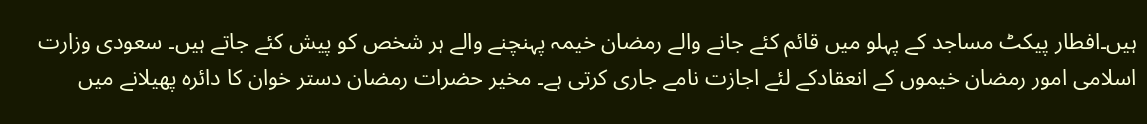ہیں۔افطار پیکٹ مساجد کے پہلو میں قائم کئے جانے والے رمضان خیمہ پہنچنے والے ہر شخص کو پیش کئے جاتے ہیں۔ سعودی وزارت اسلامی امور رمضان خیموں کے انعقادکے لئے اجازت نامے جاری کرتی ہے۔ مخیر حضرات رمضان دستر خوان کا دائرہ پھیلانے میں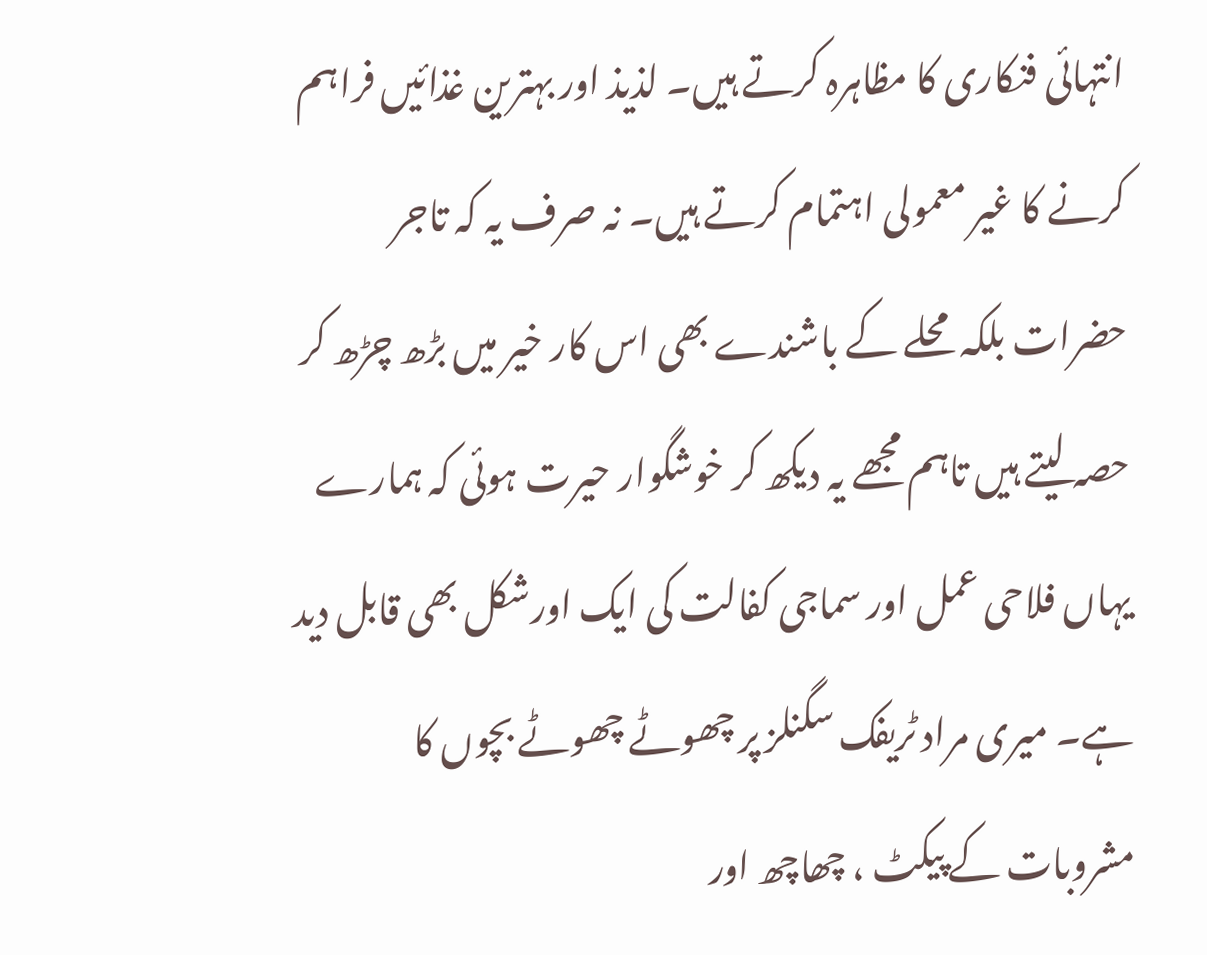انتہائی فنکاری کا مظاہرہ کرتے ہیں۔ لذیذ اور بہترین غذائیں فراہم کرنے کا غیر معمولی اہتمام کرتے ہیں۔ نہ صرف یہ کہ تاجر حضرات بلکہ محلے کے باشندے بھی اس کار خیر میں بڑھ چڑھ کر حصہ لیتے ہیں تاہم مجھے یہ دیکھ کر خوشگوار حیرت ہوئی کہ ہمارے یہاں فلاحی عمل اور سماجی کفالت کی ایک اورشکل بھی قابل دید ہے۔ میری مراد ٹریفک سگنلز پر چھوٹے چھوٹے بچوں کا مشروبات کے پیکٹ ، چھاچھ اور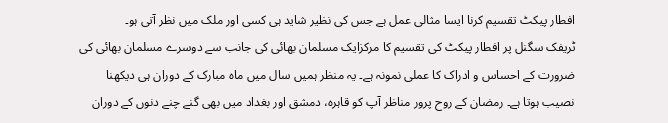افطار پیکٹ تقسیم کرنا ایسا مثالی عمل ہے جس کی نظیر شاید ہی کسی اور ملک میں نظر آتی ہو۔
ٹریفک سگنل پر افطار پیکٹ کی تقسیم کا مرکزایک مسلمان بھائی کی جانب سے دوسرے مسلمان بھائی کی ضرورت کے احساس و ادراک کا عملی نمونہ ہے۔ یہ منظر ہمیں سال میں ماہ مبارک کے دوران ہی دیکھنا نصیب ہوتا ہے۔ رمضان کے روح پرور مناظر آپ کو قاہرہ، دمشق اور بغداد میں بھی گنے چنے دنوں کے دوران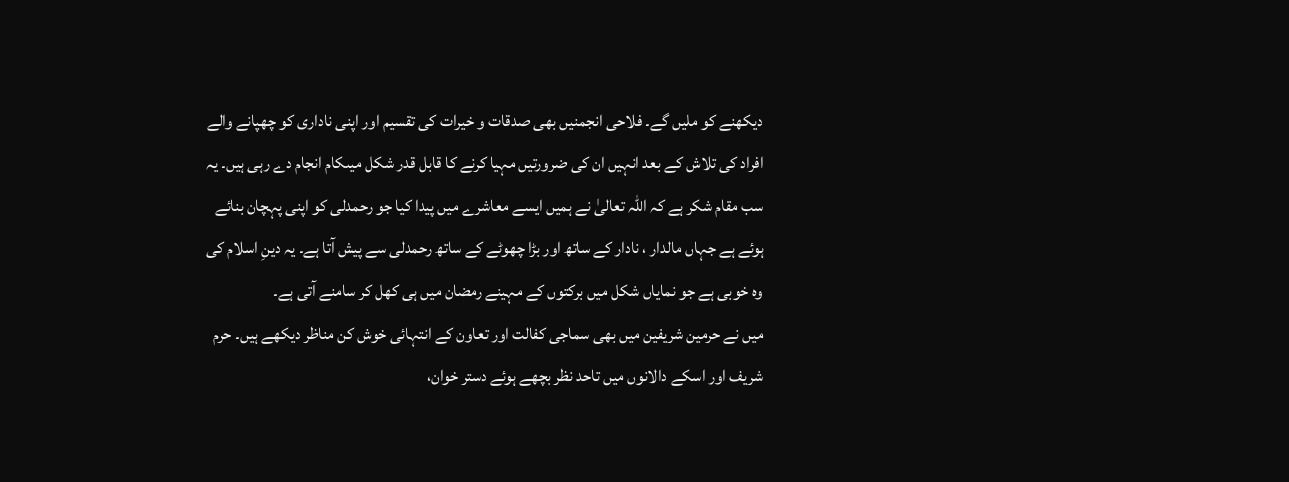دیکھنے کو ملیں گے۔ فلاحی انجمنیں بھی صدقات و خیرات کی تقسیم اور اپنی ناداری کو چھپانے والے افراد کی تلاش کے بعد انہیں ان کی ضرورتیں مہیا کرنے کا قابل قدر شکل میںکام انجام دے رہی ہیں۔ یہ سب مقام شکر ہے کہ اللہ تعالیٰ نے ہمیں ایسے معاشرے میں پیدا کیا جو رحمدلی کو اپنی پہچان بنائے ہوئے ہے جہاں مالدار ، نادار کے ساتھ اور بڑا چھوٹے کے ساتھ رحمدلی سے پیش آتا ہے۔ یہ دینِ اسلام کی وہ خوبی ہے جو نمایاں شکل میں برکتوں کے مہینے رمضان میں ہی کھل کر سامنے آتی ہے۔
میں نے حرمین شریفین میں بھی سماجی کفالت اور تعاون کے انتہائی خوش کن مناظر دیکھے ہیں۔ حرم شریف اور اسکے دالانوں میں تاحد نظر بچھے ہوئے دستر خوان،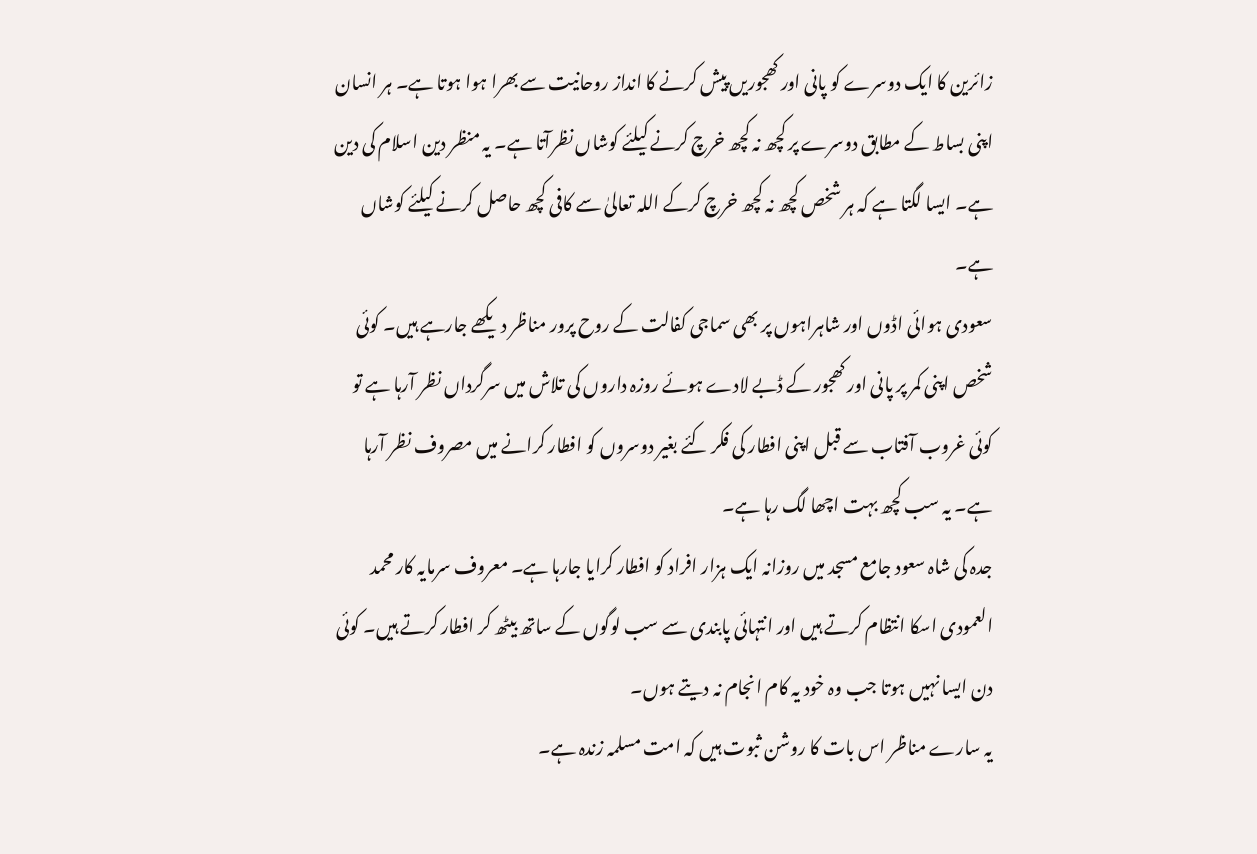زائرین کا ایک دوسرے کو پانی اور کھجوریں پیش کرنے کا انداز روحانیت سے بھرا ہوا ہوتا ہے۔ ہر انسان اپنی بساط کے مطابق دوسرے پر کچھ نہ کچھ خرچ کرنے کیلئے کوشاں نظرآتا ہے۔ یہ منظر دین اسلام کی دین ہے۔ ایسا لگتا ہے کہ ہر شخص کچھ نہ کچھ خرچ کرکے اللہ تعالیٰ سے کافی کچھ حاصل کرنے کیلئے کوشاں ہے۔
سعودی ہوائی اڈوں اور شاہراہوں پر بھی سماجی کفالت کے روح پرور مناظر دیکھے جارہے ہیں۔ کوئی شخص اپنی کمر پر پانی اور کھجور کے ڈبے لادے ہوئے روزہ داروں کی تلاش میں سرگرداں نظر آرہا ہے تو کوئی غروب آفتاب سے قبل اپنی افطار کی فکر کئے بغیر دوسروں کو افطار کرانے میں مصروف نظر آرہا ہے۔ یہ سب کچھ بہت اچھا لگ رہا ہے۔
جدہ کی شاہ سعود جامع مسجد میں روزانہ ایک ہزار افراد کو افطار کرایا جارہا ہے۔ معروف سرمایہ کار محمد العمودی اسکا انتظام کرتے ہیں اور انتہائی پابندی سے سب لوگوں کے ساتھ بیٹھ کر افطار کرتے ہیں۔ کوئی دن ایسا نہیں ہوتا جب وہ خود یہ کام انجام نہ دیتے ہوں۔
یہ سارے مناظر اس بات کا روشن ثبوت ہیں کہ امت مسلمہ زندہ ہے۔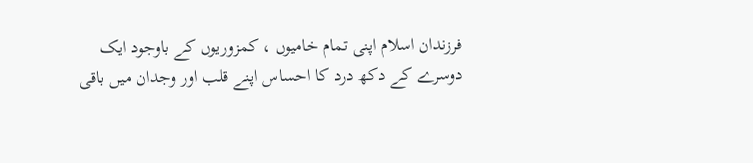فرزندان اسلام اپنی تمام خامیوں ، کمزوریوں کے باوجود ایک دوسرے کے دکھ درد کا احساس اپنے قلب اور وجدان میں باقی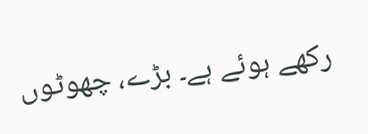رکھے ہوئے ہے۔ بڑے، چھوٹوں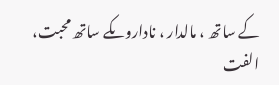کے ساتھ ، مالدار ، ناداروںکے ساتھ محبت، الفت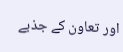اور تعاون کے جذبے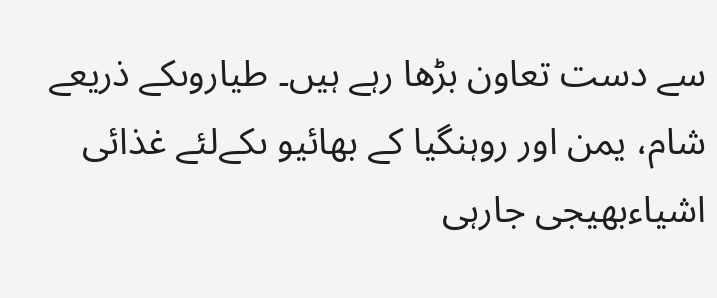سے دست تعاون بڑھا رہے ہیں۔ طیاروںکے ذریعے شام، یمن اور روہنگیا کے بھائیو ںکےلئے غذائی اشیاءبھیجی جارہی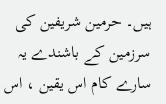ہیں۔ حرمین شریفین کی سرزمین کے باشندے یہ سارے کام اس یقین ، اس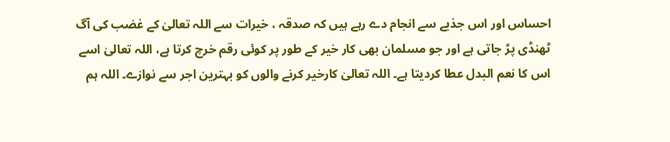احساس اور اس جذبے سے انجام دے رہے ہیں کہ صدقہ ، خیرات سے اللہ تعالیٰ کے غضب کی آگ ٹھنڈی پڑ جاتی ہے اور جو مسلمان بھی کار خیر کے طور پر کوئی رقم خرچ کرتا ہے، اللہ تعالیٰ اسے اس کا نعم البدل عطا کردیتا ہے۔ اللہ تعالیٰ کارخیر کرنے والوں کو بہترین اجر سے نوازے۔ اللہ ہم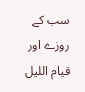سب کے روزے اور قیام اللیل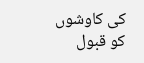کی کاوشوں کو قبول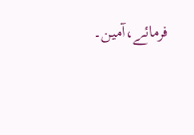فرمائے،آمین۔